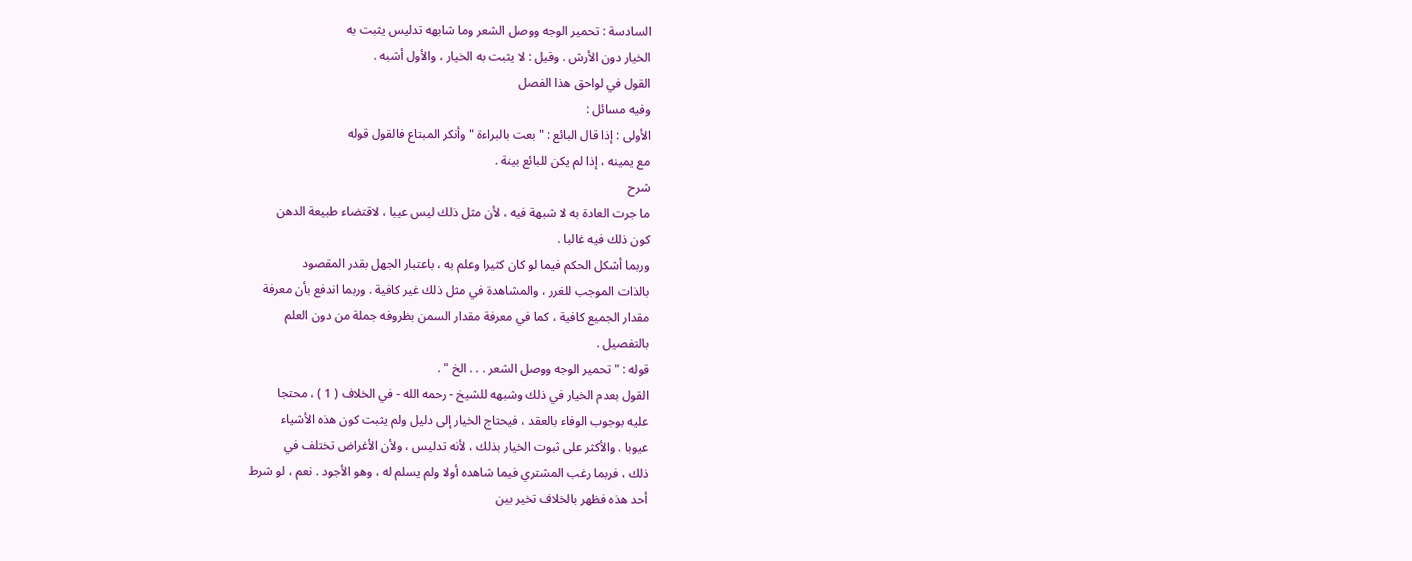السادسة : تحمير الوجه ووصل الشعر وما شابهه تدليس يثبت به
الخيار دون الأرش . وقيل : لا يثبت به الخيار ، والأول أشبه .
القول في لواحق هذا الفصل
وفيه مسائل :
الأولى : إذا قال البائع : " بعت بالبراءة " وأنكر المبتاع فالقول قوله
مع يمينه ، إذا لم يكن للبائع بينة .
شرح
ما جرت العادة به لا شبهة فيه ، لأن مثل ذلك ليس عيبا ، لاقتضاء طبيعة الدهن
كون ذلك فيه غالبا .
وربما أشكل الحكم فيما لو كان كثيرا وعلم به ، باعتبار الجهل بقدر المقصود
بالذات الموجب للغرر ، والمشاهدة في مثل ذلك غير كافية . وربما اندفع بأن معرفة
مقدار الجميع كافية ، كما في معرفة مقدار السمن بظروفه جملة من دون العلم
بالتفصيل .
قوله : " تحمير الوجه ووصل الشعر . . . الخ " .
القول بعدم الخيار في ذلك وشبهه للشيخ - رحمه الله - في الخلاف ( 1 ) ، محتجا
عليه بوجوب الوفاء بالعقد ، فيحتاج الخيار إلى دليل ولم يثبت كون هذه الأشياء
عيوبا . والأكثر على ثبوت الخيار بذلك ، لأنه تدليس ، ولأن الأغراض تختلف في
ذلك ، فربما رغب المشتري فيما شاهده أولا ولم يسلم له ، وهو الأجود . نعم ، لو شرط
أحد هذه فظهر بالخلاف تخير بين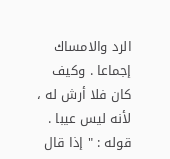الرد والامساك إجماعا . وكيف كان فلا أرش له ،
لأنه ليس عيبا .
قوله : " إذا قال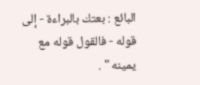البائع : بعتك بالبراءة - إلى قوله - فالقول قوله مع
يمينه " .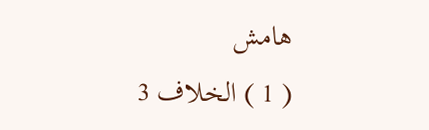هامش
( 1 ) الخلاف 3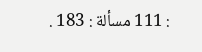: 111 مسألة : 183 .